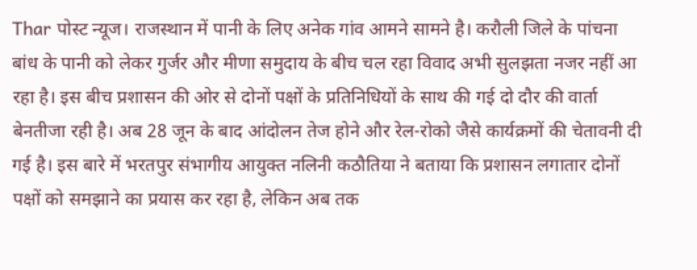Thar पोस्ट न्यूज। राजस्थान में पानी के लिए अनेक गांव आमने सामने है। करौली जिले के पांचना बांध के पानी को लेकर गुर्जर और मीणा समुदाय के बीच चल रहा विवाद अभी सुलझता नजर नहीं आ रहा है। इस बीच प्रशासन की ओर से दोनों पक्षों के प्रतिनिधियों के साथ की गई दो दौर की वार्ता बेनतीजा रही है। अब 28 जून के बाद आंदोलन तेज होने और रेल-रोको जैसे कार्यक्रमों की चेतावनी दी गई है। इस बारे में भरतपुर संभागीय आयुक्त नलिनी कठौतिया ने बताया कि प्रशासन लगातार दोनों पक्षों को समझाने का प्रयास कर रहा है, लेकिन अब तक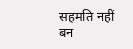सहमति नहीं बन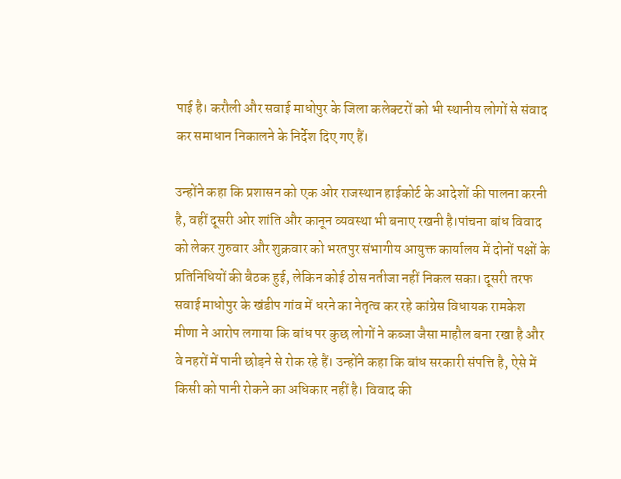पाई है। करौली और सवाई माधोपुर के जिला कलेक्टरों को भी स्थानीय लोगों से संवाद कर समाधान निकालने के निर्देश दिए गए हैं।

उन्होंने कहा कि प्रशासन को एक ओर राजस्थान हाईकोर्ट के आदेशों की पालना करनी है, वहीं दूसरी ओर शांति और कानून व्यवस्था भी बनाए रखनी है।पांचना बांध विवाद को लेकर गुरुवार और शुक्रवार को भरतपुर संभागीय आयुक्त कार्यालय में दोनों पक्षों के प्रतिनिधियों की बैठक हुई, लेकिन कोई ठोस नतीजा नहीं निकल सका। दूसरी तरफ सवाई माधोपुर के खंडीप गांव में धरने का नेतृत्व कर रहे कांग्रेस विधायक रामकेश मीणा ने आरोप लगाया कि बांध पर कुछ लोगों ने कब्जा जैसा माहौल बना रखा है और वे नहरों में पानी छोड़ने से रोक रहे हैं। उन्होंने कहा कि बांध सरकारी संपत्ति है, ऐसे में किसी को पानी रोकने का अधिकार नहीं है। विवाद की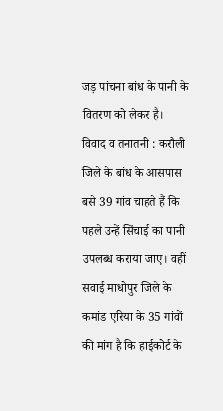जड़ पांचना बांध के पानी के वितरण को लेकर है।
विवाद व तनातनी : करौली जिले के बांध के आसपास बसे 39 गांव चाहते हैं कि पहले उन्हें सिंचाई का पानी उपलब्ध कराया जाए। वहीं सवाई माधोपुर जिले के कमांड एरिया के 35 गांवों की मांग है कि हाईकोर्ट के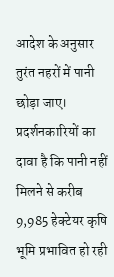आदेश के अनुसार तुरंत नहरों में पानी छोड़ा जाए। प्रदर्शनकारियों का दावा है कि पानी नहीं मिलने से करीब 9,985 हेक्टेयर कृषि भूमि प्रभावित हो रही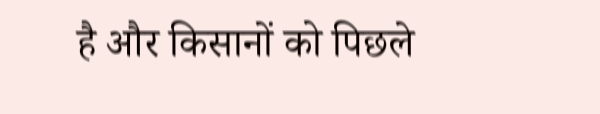है और किसानों को पिछले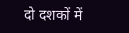दो दशकों में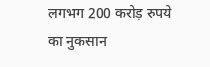लगभग 200 करोड़ रुपये का नुकसान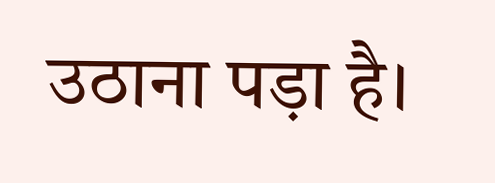उठाना पड़ा है।